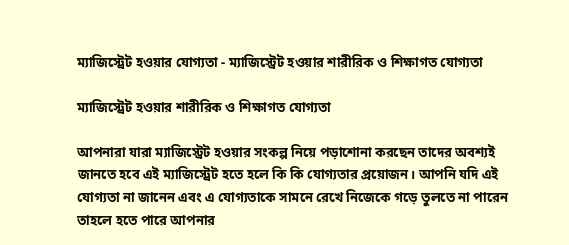ম্যাজিস্ট্রেট হওয়ার যোগ্যতা - ম্যাজিস্ট্রেট হওয়ার শারীরিক ও শিক্ষাগত যোগ্যতা

ম্যাজিস্ট্রেট হওয়ার শারীরিক ও শিক্ষাগত যোগ্যতা

আপনারা যারা ম্যাজিস্ট্রেট হওয়ার সংকল্প নিয়ে পড়াশোনা করছেন তাদের অবশ্যই জানতে হবে এই ম্যাজিস্ট্রেট হতে হলে কি কি যোগ্যতার প্রয়োজন। আপনি যদি এই যোগ্যতা না জানেন এবং এ যোগ্যতাকে সামনে রেখে নিজেকে গড়ে তুলতে না পারেন তাহলে হতে পারে আপনার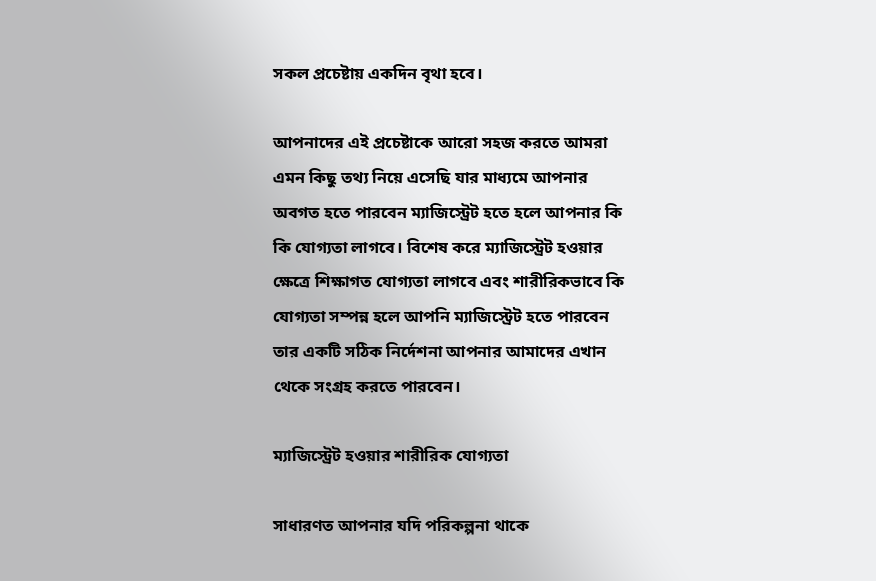সকল প্রচেষ্টায় একদিন বৃথা হবে।

আপনাদের এই প্রচেষ্টাকে আরো সহজ করতে আমরা এমন কিছু তথ্য নিয়ে এসেছি যার মাধ্যমে আপনার অবগত হতে পারবেন ম্যাজিস্ট্রেট হতে হলে আপনার কি কি যোগ্যতা লাগবে। বিশেষ করে ম্যাজিস্ট্রেট হওয়ার ক্ষেত্রে শিক্ষাগত যোগ্যতা লাগবে এবং শারীরিকভাবে কি যোগ্যতা সম্পন্ন হলে আপনি ম্যাজিস্ট্রেট হতে পারবেন তার একটি সঠিক নির্দেশনা আপনার আমাদের এখান থেকে সংগ্রহ করতে পারবেন।

ম্যাজিস্ট্রেট হওয়ার শারীরিক যোগ্যতা

সাধারণত আপনার যদি পরিকল্পনা থাকে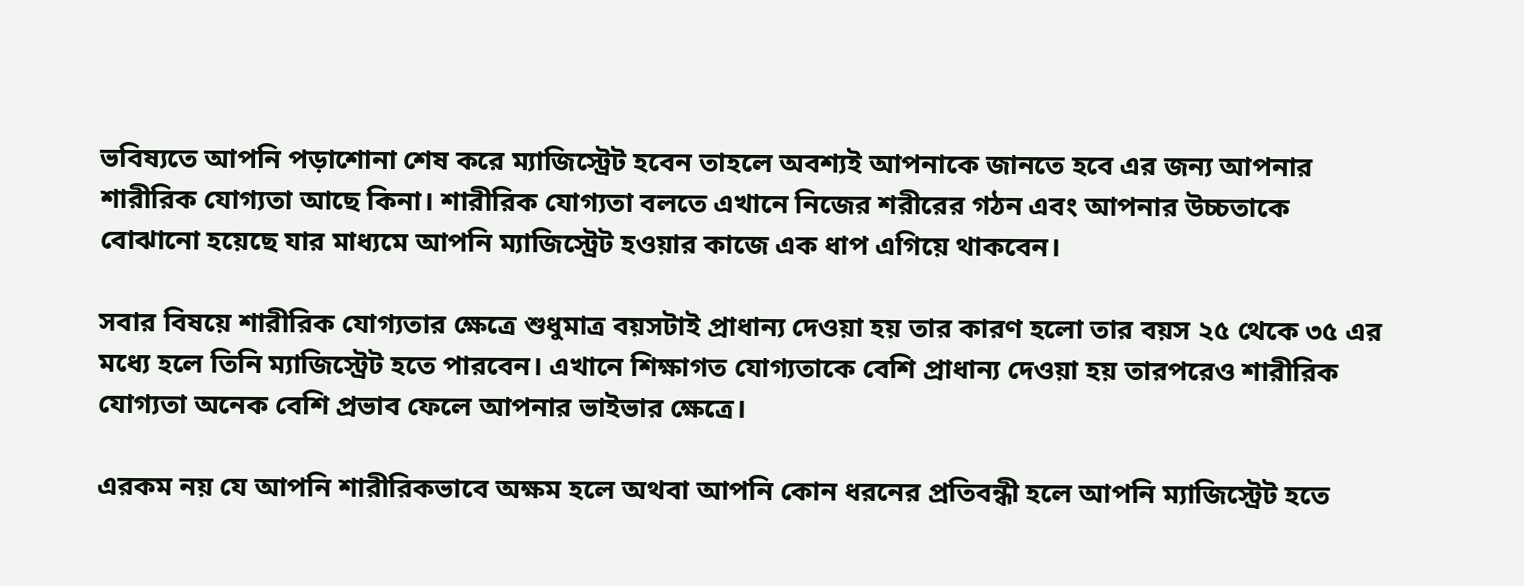ভবিষ্যতে আপনি পড়াশোনা শেষ করে ম্যাজিস্ট্রেট হবেন তাহলে অবশ্যই আপনাকে জানতে হবে এর জন্য আপনার শারীরিক যোগ্যতা আছে কিনা। শারীরিক যোগ্যতা বলতে এখানে নিজের শরীরের গঠন এবং আপনার উচ্চতাকে বোঝানো হয়েছে যার মাধ্যমে আপনি ম্যাজিস্ট্রেট হওয়ার কাজে এক ধাপ এগিয়ে থাকবেন।

সবার বিষয়ে শারীরিক যোগ্যতার ক্ষেত্রে শুধুমাত্র বয়সটাই প্রাধান্য দেওয়া হয় তার কারণ হলো তার বয়স ২৫ থেকে ৩৫ এর মধ্যে হলে তিনি ম্যাজিস্ট্রেট হতে পারবেন। এখানে শিক্ষাগত যোগ্যতাকে বেশি প্রাধান্য দেওয়া হয় তারপরেও শারীরিক যোগ্যতা অনেক বেশি প্রভাব ফেলে আপনার ভাইভার ক্ষেত্রে।

এরকম নয় যে আপনি শারীরিকভাবে অক্ষম হলে অথবা আপনি কোন ধরনের প্রতিবন্ধী হলে আপনি ম্যাজিস্ট্রেট হতে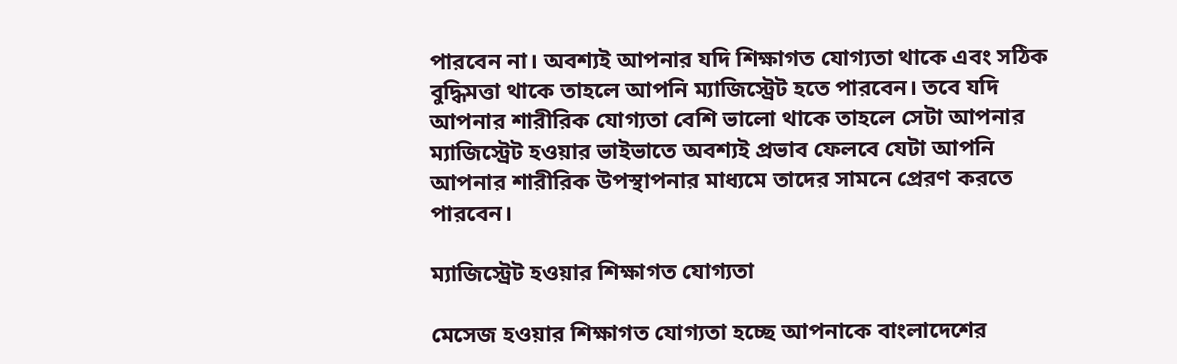পারবেন না। অবশ্যই আপনার যদি শিক্ষাগত যোগ্যতা থাকে এবং সঠিক বুদ্ধিমত্তা থাকে তাহলে আপনি ম্যাজিস্ট্রেট হতে পারবেন। তবে যদি আপনার শারীরিক যোগ্যতা বেশি ভালো থাকে তাহলে সেটা আপনার ম্যাজিস্ট্রেট হওয়ার ভাইভাতে অবশ্যই প্রভাব ফেলবে যেটা আপনি আপনার শারীরিক উপস্থাপনার মাধ্যমে তাদের সামনে প্রেরণ করতে পারবেন।

ম্যাজিস্ট্রেট হওয়ার শিক্ষাগত যোগ্যতা

মেসেজ হওয়ার শিক্ষাগত যোগ্যতা হচ্ছে আপনাকে বাংলাদেশের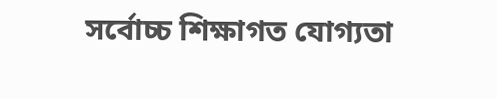সর্বোচ্চ শিক্ষাগত যোগ্যতা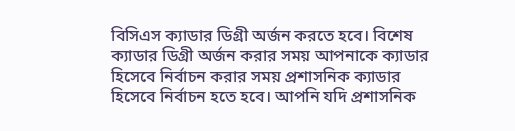বিসিএস ক্যাডার ডিগ্রী অর্জন করতে হবে। বিশেষ ক্যাডার ডিগ্রী অর্জন করার সময় আপনাকে ক্যাডার হিসেবে নির্বাচন করার সময় প্রশাসনিক ক্যাডার হিসেবে নির্বাচন হতে হবে। আপনি যদি প্রশাসনিক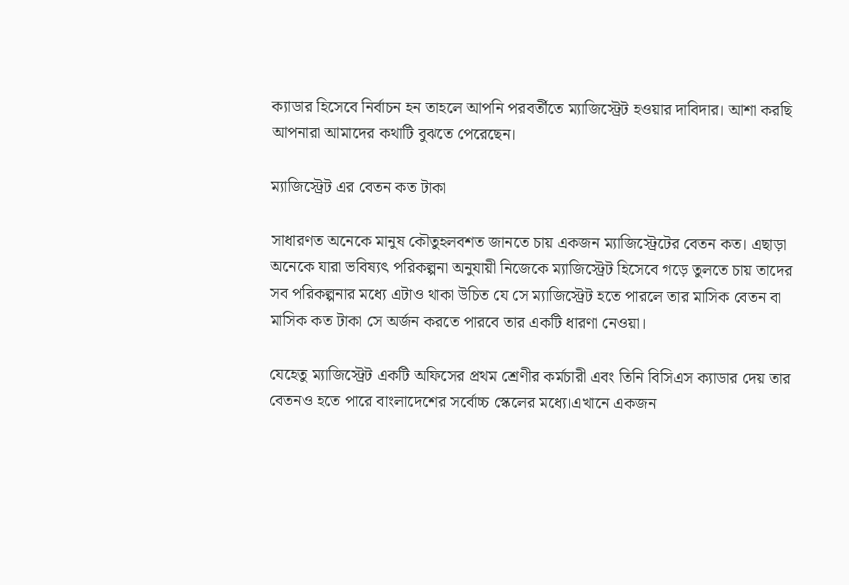ক্যাডার হিসেবে নির্বাচন হন তাহলে আপনি পরবর্তীতে ম্যাজিস্ট্রেট হওয়ার দাবিদার। আশা করছি আপনারা আমাদের কথাটি বুঝতে পেরেছেন।

ম্যাজিস্ট্রেট এর বেতন কত টাকা

সাধারণত অনেকে মানুষ কৌতুহলবশত জানতে চায় একজন ম্যাজিস্ট্রেটের বেতন কত। এছাড়া অনেকে যারা ভবিষ্যৎ পরিকল্পনা অনুযায়ী নিজেকে ম্যাজিস্ট্রেট হিসেবে গড়ে তুলতে চায় তাদের সব পরিকল্পনার মধ্যে এটাও থাকা উচিত যে সে ম্যাজিস্ট্রেট হতে পারলে তার মাসিক বেতন বা মাসিক কত টাকা সে অর্জন করতে পারবে তার একটি ধারণা নেওয়া।

যেহেতু ম্যাজিস্ট্রেট একটি অফিসের প্রথম শ্রেণীর কর্মচারী এবং তিনি বিসিএস ক্যাডার দেয় তার বেতনও হতে পারে বাংলাদেশের সর্বোচ্চ স্কেলের মধ্যে।এখানে একজন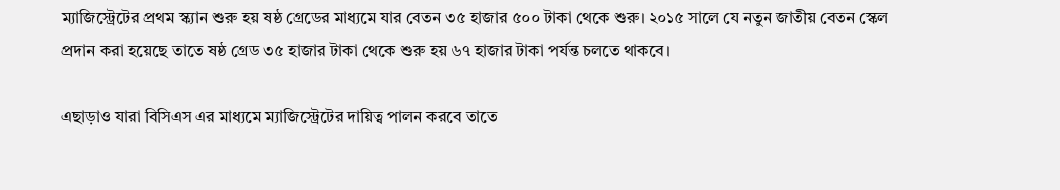ম্যাজিস্ট্রেটের প্রথম স্ক্যান শুরু হয় ষষ্ঠ গ্রেডের মাধ্যমে যার বেতন ৩৫ হাজার ৫০০ টাকা থেকে শুরু। ২০১৫ সালে যে নতুন জাতীয় বেতন স্কেল প্রদান করা হয়েছে তাতে ষষ্ঠ গ্রেড ৩৫ হাজার টাকা থেকে শুরু হয় ৬৭ হাজার টাকা পর্যন্ত চলতে থাকবে।

এছাড়াও যারা বিসিএস এর মাধ্যমে ম্যাজিস্ট্রেটের দায়িত্ব পালন করবে তাতে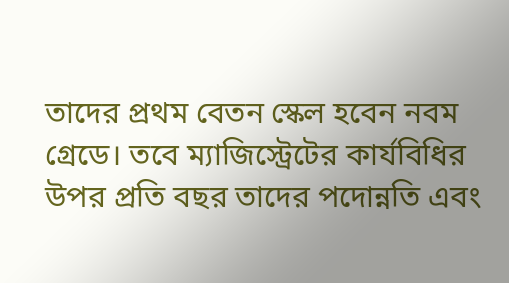তাদের প্রথম বেতন স্কেল হবেন নবম গ্রেডে। তবে ম্যাজিস্ট্রেটের কার্যবিধির উপর প্রতি বছর তাদের পদোন্নতি এবং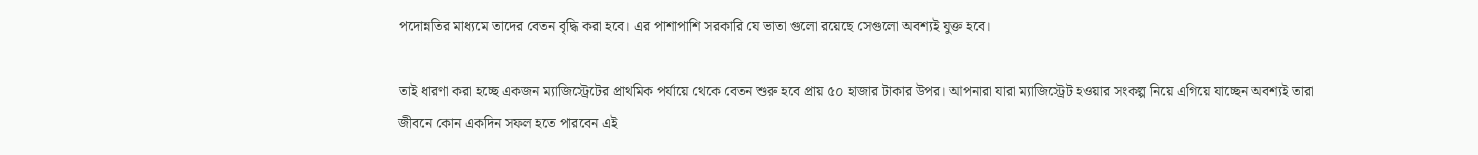পদোন্নতির মাধ্যমে তাদের বেতন বৃদ্ধি করা হবে। এর পাশাপাশি সরকারি যে ভাতা গুলো রয়েছে সেগুলো অবশ্যই যুক্ত হবে।

তাই ধারণা করা হচ্ছে একজন ম্যাজিস্ট্রেটের প্রাথমিক পর্যায়ে থেকে বেতন শুরু হবে প্রায় ৫০ হাজার টাকার উপর। আপনারা যারা ম্যাজিস্ট্রেট হওয়ার সংকল্প নিয়ে এগিয়ে যাচ্ছেন অবশ্যই তারা জীবনে কোন একদিন সফল হতে পারবেন এই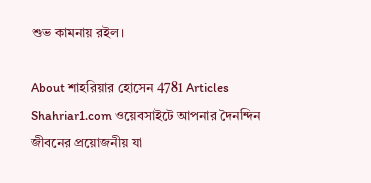শুভ কামনায় রইল।

About শাহরিয়ার হোসেন 4781 Articles
Shahriar1.com ওয়েবসাইটে আপনার দৈনন্দিন জীবনের প্রয়োজনীয় যা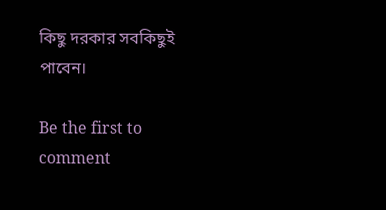কিছু দরকার সবকিছুই পাবেন।

Be the first to comment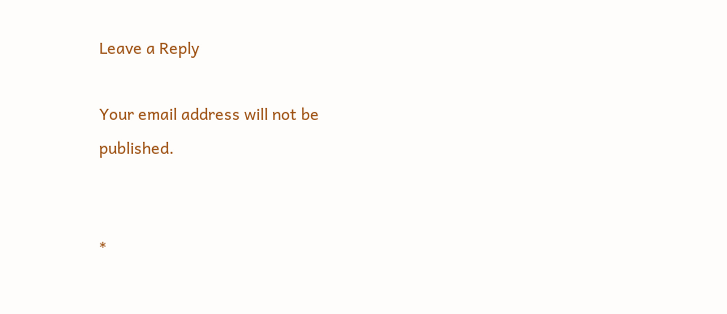Leave a Reply

Your email address will not be published.


*